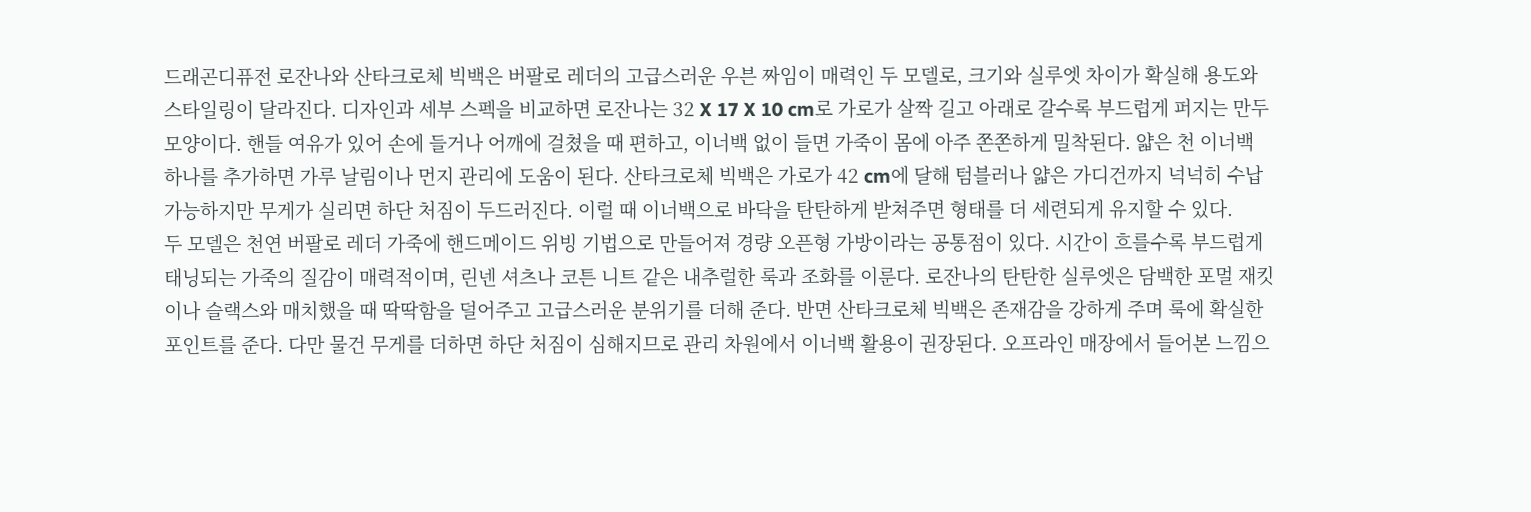드래곤디퓨전 로잔나와 산타크로체 빅백은 버팔로 레더의 고급스러운 우븐 짜임이 매력인 두 모델로, 크기와 실루엣 차이가 확실해 용도와 스타일링이 달라진다. 디자인과 세부 스펙을 비교하면 로잔나는 32 X 17 X 10 cm로 가로가 살짝 길고 아래로 갈수록 부드럽게 퍼지는 만두 모양이다. 핸들 여유가 있어 손에 들거나 어깨에 걸쳤을 때 편하고, 이너백 없이 들면 가죽이 몸에 아주 쫀쫀하게 밀착된다. 얇은 천 이너백 하나를 추가하면 가루 날림이나 먼지 관리에 도움이 된다. 산타크로체 빅백은 가로가 42 cm에 달해 텀블러나 얇은 가디건까지 넉넉히 수납 가능하지만 무게가 실리면 하단 처짐이 두드러진다. 이럴 때 이너백으로 바닥을 탄탄하게 받쳐주면 형태를 더 세련되게 유지할 수 있다.
두 모델은 천연 버팔로 레더 가죽에 핸드메이드 위빙 기법으로 만들어져 경량 오픈형 가방이라는 공통점이 있다. 시간이 흐를수록 부드럽게 태닝되는 가죽의 질감이 매력적이며, 린넨 셔츠나 코튼 니트 같은 내추럴한 룩과 조화를 이룬다. 로잔나의 탄탄한 실루엣은 담백한 포멀 재킷이나 슬랙스와 매치했을 때 딱딱함을 덜어주고 고급스러운 분위기를 더해 준다. 반면 산타크로체 빅백은 존재감을 강하게 주며 룩에 확실한 포인트를 준다. 다만 물건 무게를 더하면 하단 처짐이 심해지므로 관리 차원에서 이너백 활용이 권장된다. 오프라인 매장에서 들어본 느낌으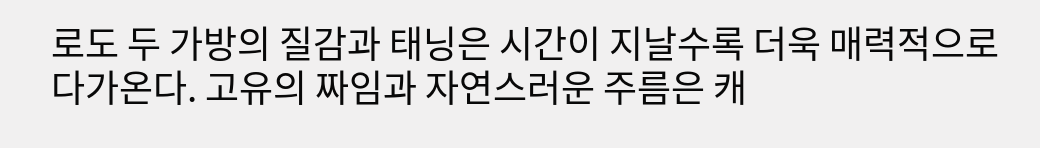로도 두 가방의 질감과 태닝은 시간이 지날수록 더욱 매력적으로 다가온다. 고유의 짜임과 자연스러운 주름은 캐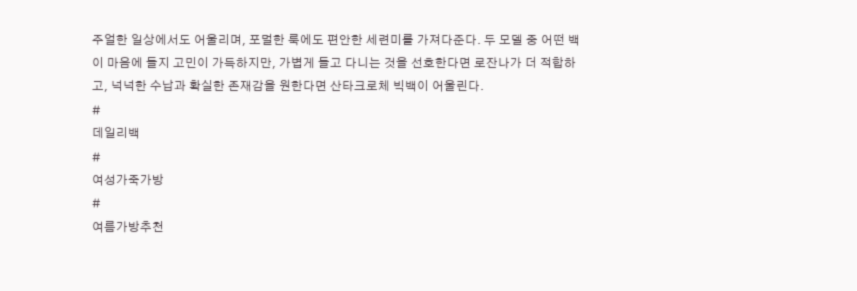주얼한 일상에서도 어울리며, 포멀한 룩에도 편안한 세련미를 가져다준다. 두 모델 중 어떤 백이 마음에 들지 고민이 가득하지만, 가볍게 들고 다니는 것을 선호한다면 로잔나가 더 적합하고, 넉넉한 수납과 확실한 존재감을 원한다면 산타크로체 빅백이 어울린다.
#
데일리백
#
여성가죽가방
#
여름가방추천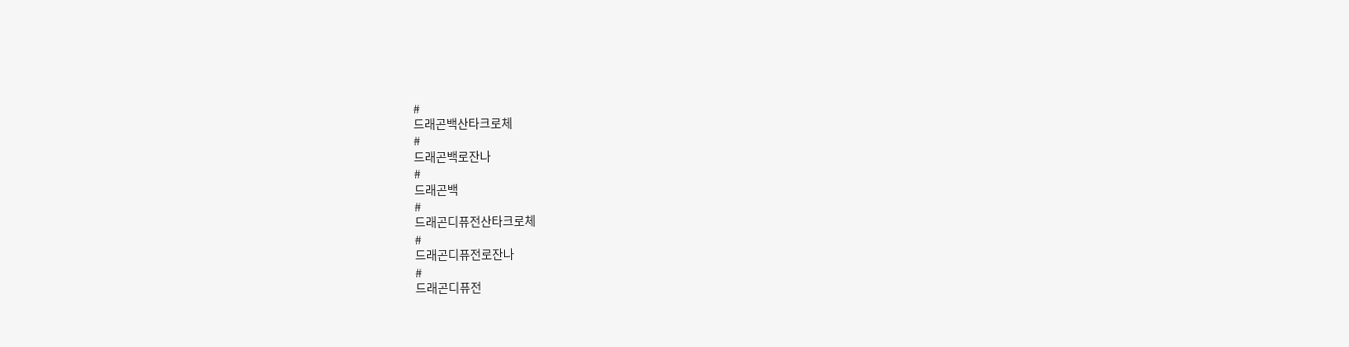#
드래곤백산타크로체
#
드래곤백로잔나
#
드래곤백
#
드래곤디퓨전산타크로체
#
드래곤디퓨전로잔나
#
드래곤디퓨전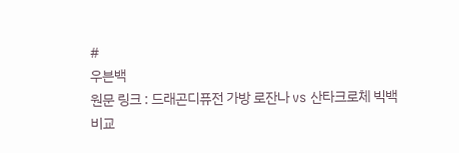#
우븐백
원문 링크 : 드래곤디퓨전 가방 로잔나 vs 산타크로체 빅백 비교